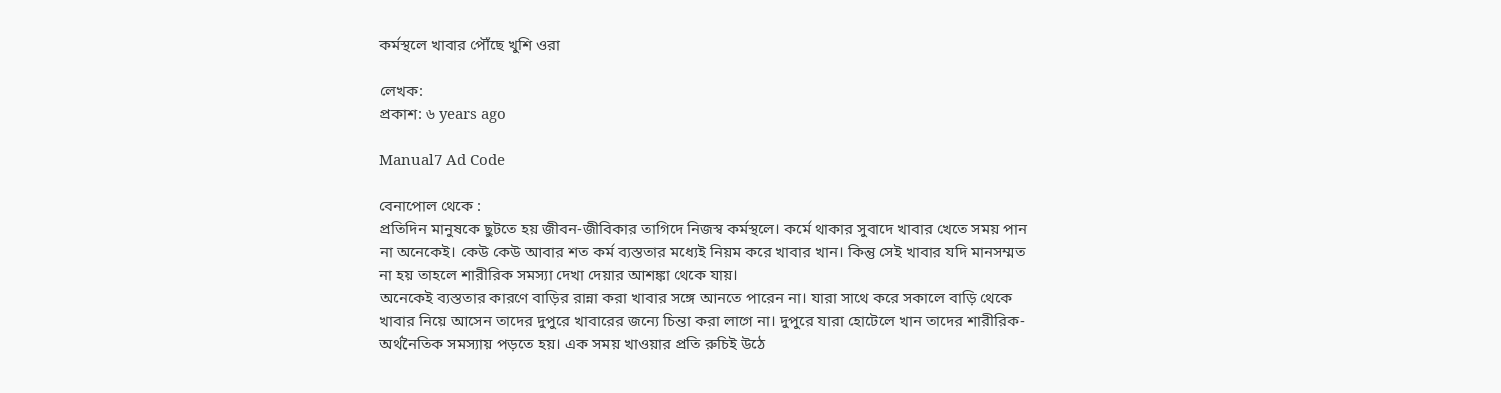কর্মস্থলে খাবার পৌঁছে খুশি ওরা

লেখক:
প্রকাশ: ৬ years ago

Manual7 Ad Code

বেনাপোল থেকে :
প্রতিদিন মানুষকে ছুটতে হয় জীবন-জীবিকার তাগিদে নিজস্ব কর্মস্থলে। কর্মে থাকার সুবাদে খাবার খেতে সময় পান না অনেকেই। কেউ কেউ আবার শত কর্ম ব্যস্ততার মধ্যেই নিয়ম করে খাবার খান। কিন্তু সেই খাবার যদি মানসম্মত না হয় তাহলে শারীরিক সমস্যা দেখা দেয়ার আশঙ্কা থেকে যায়।
অনেকেই ব্যস্ততার কারণে বাড়ির রান্না করা খাবার সঙ্গে আনতে পারেন না। যারা সাথে করে সকালে বাড়ি থেকে খাবার নিয়ে আসেন তাদের দুপুরে খাবারের জন্যে চিন্তা করা লাগে না। দুপুরে যারা হোটেলে খান তাদের শারীরিক-অর্থনৈতিক সমস্যায় পড়তে হয়। এক সময় খাওয়ার প্রতি রুচিই উঠে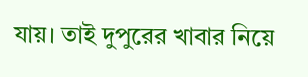যায়। তাই দুপুরের খাবার নিয়ে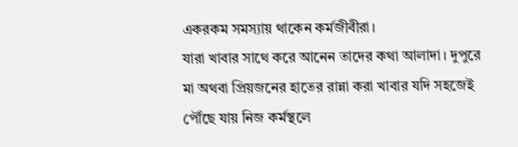একরকম সমস্যায় থাকেন কর্মজীবীরা।
যারা খাবার সাথে করে আনেন তাদের কথা আলাদা। দুপুরে মা অথবা প্রিয়জনের হাতের রান্না করা খাবার যদি সহজেই পৌঁছে যায় নিজ কর্মস্থলে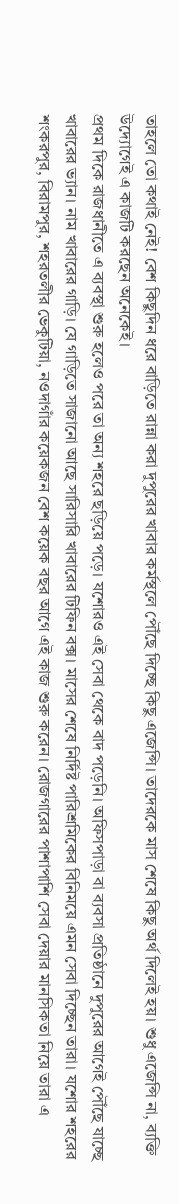তাহলে তো কথাই নেই! বেশ কিছুদিন ধরে বাড়িতে রান্না করা দুপুরের খাবার কর্মস্থলে পৌঁছে দিচ্ছে কিছু এজেন্সি। তাদেরকে মাস শেষে কিছু অর্থ দিলেই হয়। শুধু এজেন্সি না, ব্যক্তি উদ্যোগেই এ কাজটি করছেন অনেকেই।
প্রথম দিকে রাজধানীতে এ ব্যবস্থা শুরু হলেও পরে তা অন্য শহরে ছড়িয়ে পড়ে। যশোরও এই সেবা থেকে বাদ পড়েনি। অফিসপাড়া বা ব্যবসা প্রতিষ্ঠানে দুপুরের আগেই পৌঁছে যাচ্ছে খাবারের ভ্যান। নাম খাবারের গাড়ি। যে গাড়িতে সাজানো আছে সারিসারি খাবারের টিফিন বক্স। মাসের শেষে নির্দিষ্ট পারিশ্রমিকের বিনিময়ে এমন সেবা দিচ্ছেন তারা। যশোর শহরের শংকরপুর, বিরামপুর, শহরতলীর ভেকুটিয়া, নওদাগাঁর কয়েকজন বেশ কয়েক বছর আগে এই কাজ শুরু করেন। রোজগারের পাশাপাশি সেবা দেয়ার মানসিকতা নিয়ে তারা এ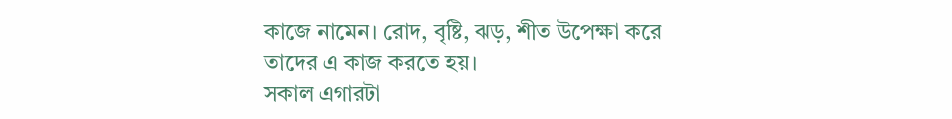কাজে নামেন। রোদ, বৃষ্টি, ঝড়, শীত উপেক্ষা করে তাদের এ কাজ করতে হয়।
সকাল এগারটা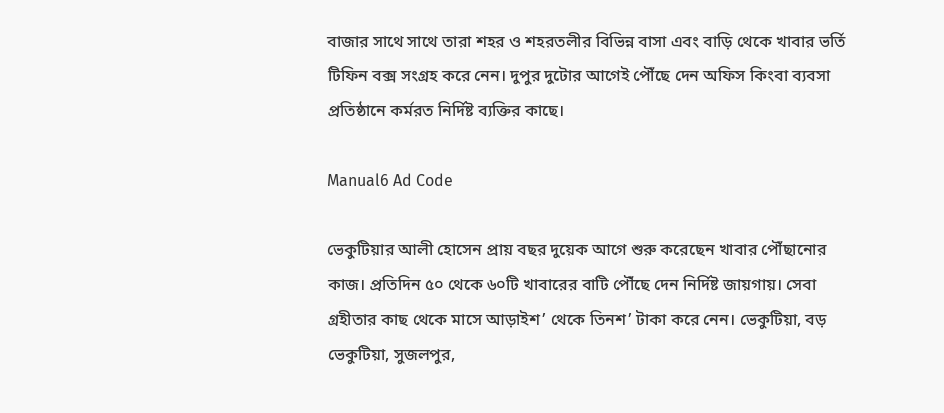বাজার সাথে সাথে তারা শহর ও শহরতলীর বিভিন্ন বাসা এবং বাড়ি থেকে খাবার ভর্তি টিফিন বক্স সংগ্রহ করে নেন। দুপুর দুটোর আগেই পৌঁছে দেন অফিস কিংবা ব্যবসা প্রতিষ্ঠানে কর্মরত নির্দিষ্ট ব্যক্তির কাছে।

Manual6 Ad Code

ভেকুটিয়ার আলী হোসেন প্রায় বছর দুয়েক আগে শুরু করেছেন খাবার পৌঁছানোর কাজ। প্রতিদিন ৫০ থেকে ৬০টি খাবারের বাটি পৌঁছে দেন নির্দিষ্ট জায়গায়। সেবা গ্রহীতার কাছ থেকে মাসে আড়াইশ’ থেকে তিনশ’ টাকা করে নেন। ভেকুটিয়া, বড় ভেকুটিয়া, সুজলপুর,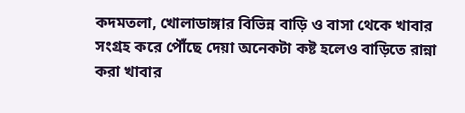কদমতলা, খোলাডাঙ্গার বিভিন্ন বাড়ি ও বাসা থেকে খাবার সংগ্রহ করে পৌঁছে দেয়া অনেকটা কষ্ট হলেও বাড়িতে রান্না করা খাবার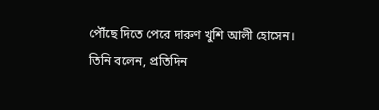পৌঁছে দিতে পেরে দারুণ খুশি আলী হোসেন।
তিনি বলেন, প্রতিদিন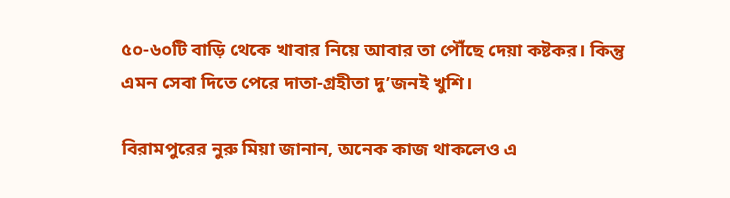৫০-৬০টি বাড়ি থেকে খাবার নিয়ে আবার তা পৌঁছে দেয়া কষ্টকর। কিন্তু এমন সেবা দিতে পেরে দাতা-গ্রহীতা দু’জনই খুশি।

বিরামপুরের নুরু মিয়া জানান, অনেক কাজ থাকলেও এ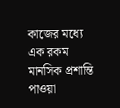কাজের মধ্যে এক রকম মানসিক প্রশান্তি পাওয়া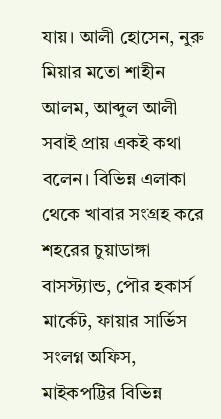যায়। আলী হোসেন, নুরু মিয়ার মতো শাহীন আলম, আব্দুল আলী সবাই প্রায় একই কথা বলেন। বিভিন্ন এলাকা থেকে খাবার সংগ্রহ করে শহরের চুয়াডাঙ্গা বাসস্ট্যান্ড, পৌর হকার্স মার্কেট, ফায়ার সার্ভিস সংলগ্ন অফিস, মাইকপট্টির বিভিন্ন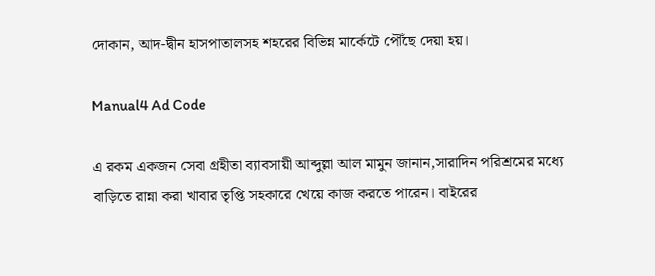দোকান, আদ-দ্বীন হাসপাতালসহ শহরের বিভিন্ন মার্কেটে পৌঁছে দেয়া হয়।

Manual4 Ad Code

এ রকম একজন সেবা গ্রহীতা ব্যাবসায়ী আব্দুল্লা আল মামুন জানান,সারাদিন পরিশ্রমের মধ্যে বাড়িতে রান্না করা খাবার তৃপ্তি সহকারে খেয়ে কাজ করতে পারেন। বাইরের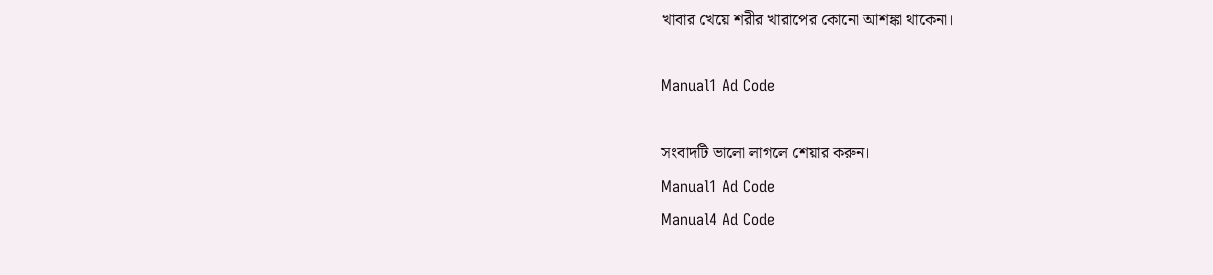খাবার খেয়ে শরীর খারাপের কোনো আশঙ্কা থাকেনা।

Manual1 Ad Code

সংবাদটি ভালো লাগলে শেয়ার করুন।
Manual1 Ad Code
Manual4 Ad Code